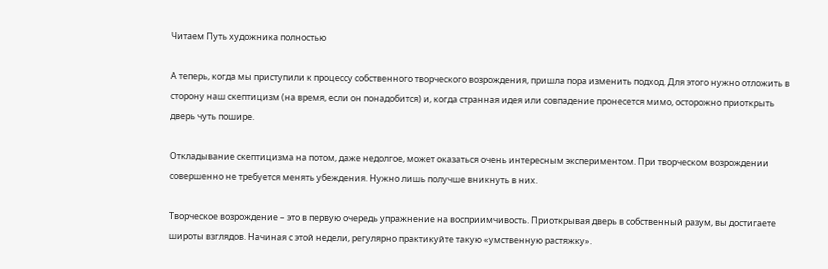Читаем Путь художника полностью

А теперь, когда мы приступили к процессу собственного творческого возрождения, пришла пора изменить подход. Для этого нужно отложить в сторону наш скептицизм (на время, если он понадобится) и, когда странная идея или совпадение пронесется мимо, осторожно приоткрыть дверь чуть пошире.

Откладывание скептицизма на потом, даже недолгое, может оказаться очень интересным экспериментом. При творческом возрождении совершенно не требуется менять убеждения. Нужно лишь получше вникнуть в них.

Творческое возрождение – это в первую очередь упражнение на восприимчивость. Приоткрывая дверь в собственный разум, вы достигаете широты взглядов. Начиная с этой недели, регулярно практикуйте такую «умственную растяжку».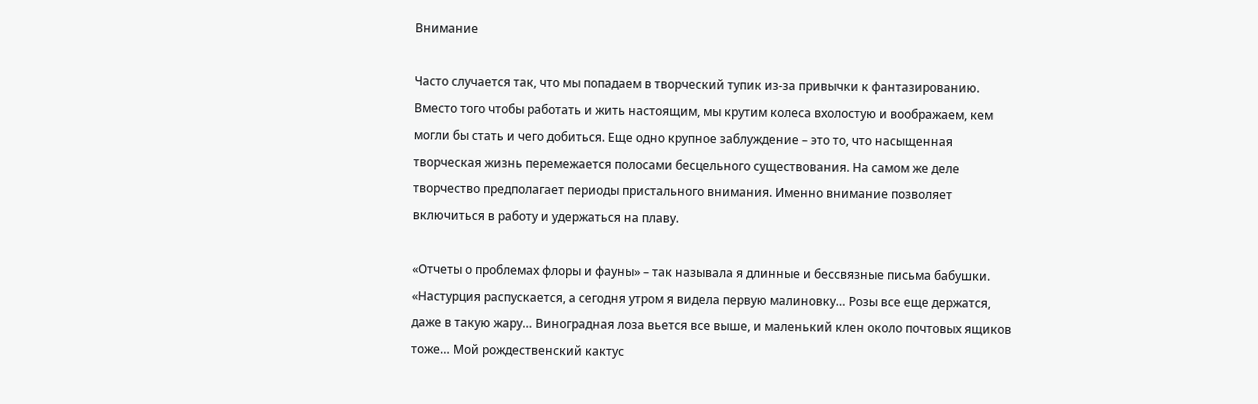Внимание

Часто случается так, что мы попадаем в творческий тупик из-за привычки к фантазированию. Вместо того чтобы работать и жить настоящим, мы крутим колеса вхолостую и воображаем, кем могли бы стать и чего добиться. Еще одно крупное заблуждение – это то, что насыщенная творческая жизнь перемежается полосами бесцельного существования. На самом же деле творчество предполагает периоды пристального внимания. Именно внимание позволяет включиться в работу и удержаться на плаву.

«Отчеты о проблемах флоры и фауны» – так называла я длинные и бессвязные письма бабушки. «Настурция распускается, а сегодня утром я видела первую малиновку… Розы все еще держатся, даже в такую жару… Виноградная лоза вьется все выше, и маленький клен около почтовых ящиков тоже… Мой рождественский кактус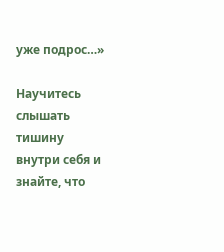уже подрос…»

Научитесь слышать тишину внутри себя и знайте, что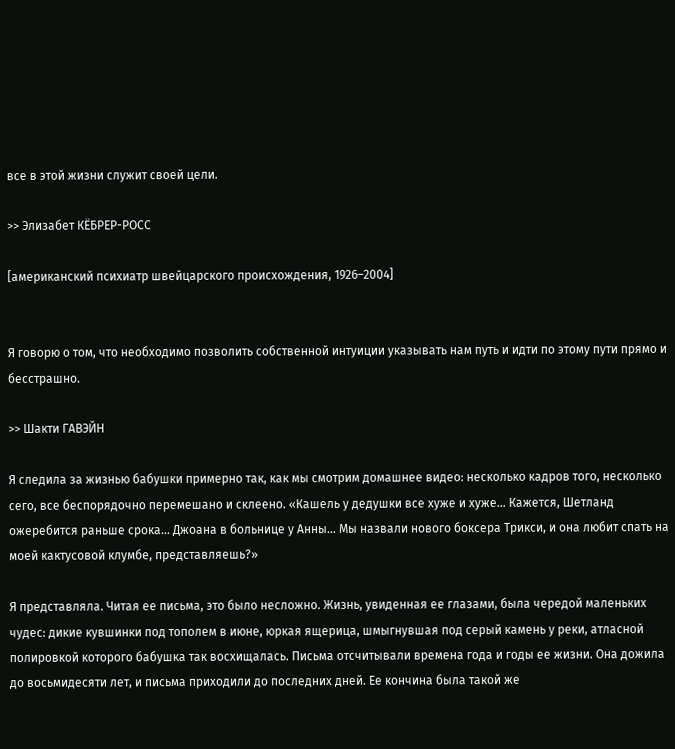все в этой жизни служит своей цели.

>> Элизабет КЁБРЕР-РОСС

[американский психиатр швейцарского происхождения, 1926–2004]


Я говорю о том, что необходимо позволить собственной интуиции указывать нам путь и идти по этому пути прямо и бесстрашно.

>> Шакти ГАВЭЙН

Я следила за жизнью бабушки примерно так, как мы смотрим домашнее видео: несколько кадров того, несколько сего, все беспорядочно перемешано и склеено. «Кашель у дедушки все хуже и хуже… Кажется, Шетланд ожеребится раньше срока… Джоана в больнице у Анны… Мы назвали нового боксера Трикси, и она любит спать на моей кактусовой клумбе, представляешь?»

Я представляла. Читая ее письма, это было несложно. Жизнь, увиденная ее глазами, была чередой маленьких чудес: дикие кувшинки под тополем в июне, юркая ящерица, шмыгнувшая под серый камень у реки, атласной полировкой которого бабушка так восхищалась. Письма отсчитывали времена года и годы ее жизни. Она дожила до восьмидесяти лет, и письма приходили до последних дней. Ее кончина была такой же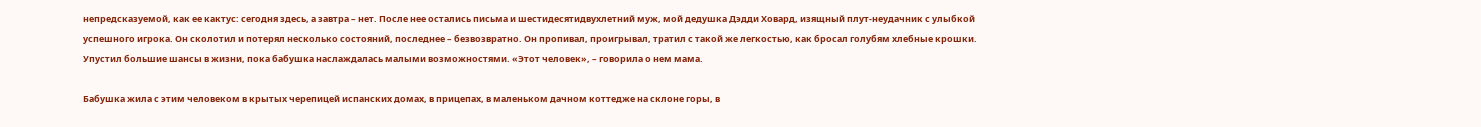непредсказуемой, как ее кактус: сегодня здесь, а завтра – нет. После нее остались письма и шестидесятидвухлетний муж, мой дедушка Дэдди Ховард, изящный плут-неудачник с улыбкой успешного игрока. Он сколотил и потерял несколько состояний, последнее – безвозвратно. Он пропивал, проигрывал, тратил с такой же легкостью, как бросал голубям хлебные крошки. Упустил большие шансы в жизни, пока бабушка наслаждалась малыми возможностями. «Этот человек», – говорила о нем мама.

Бабушка жила с этим человеком в крытых черепицей испанских домах, в прицепах, в маленьком дачном коттедже на склоне горы, в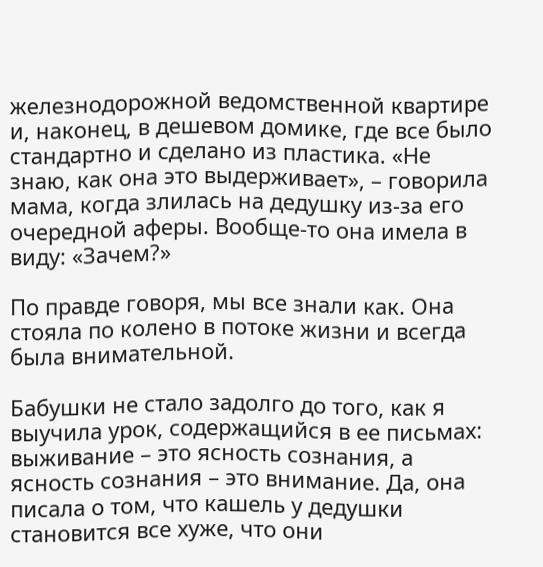железнодорожной ведомственной квартире и, наконец, в дешевом домике, где все было стандартно и сделано из пластика. «Не знаю, как она это выдерживает», – говорила мама, когда злилась на дедушку из-за его очередной аферы. Вообще-то она имела в виду: «Зачем?»

По правде говоря, мы все знали как. Она стояла по колено в потоке жизни и всегда была внимательной.

Бабушки не стало задолго до того, как я выучила урок, содержащийся в ее письмах: выживание – это ясность сознания, а ясность сознания – это внимание. Да, она писала о том, что кашель у дедушки становится все хуже, что они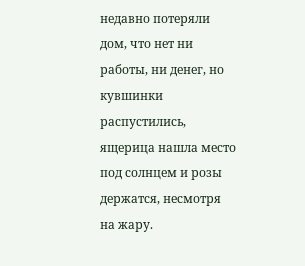недавно потеряли дом, что нет ни работы, ни денег, но кувшинки распустились, ящерица нашла место под солнцем и розы держатся, несмотря на жару.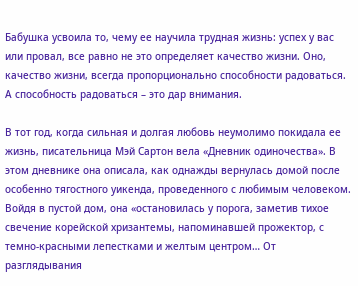Бабушка усвоила то, чему ее научила трудная жизнь: успех у вас или провал, все равно не это определяет качество жизни. Оно, качество жизни, всегда пропорционально способности радоваться. А способность радоваться – это дар внимания.

В тот год, когда сильная и долгая любовь неумолимо покидала ее жизнь, писательница Мэй Сартон вела «Дневник одиночества». В этом дневнике она описала, как однажды вернулась домой после особенно тягостного уикенда, проведенного с любимым человеком. Войдя в пустой дом, она «остановилась у порога, заметив тихое свечение корейской хризантемы, напоминавшей прожектор, с темно-красными лепестками и желтым центром… От разглядывания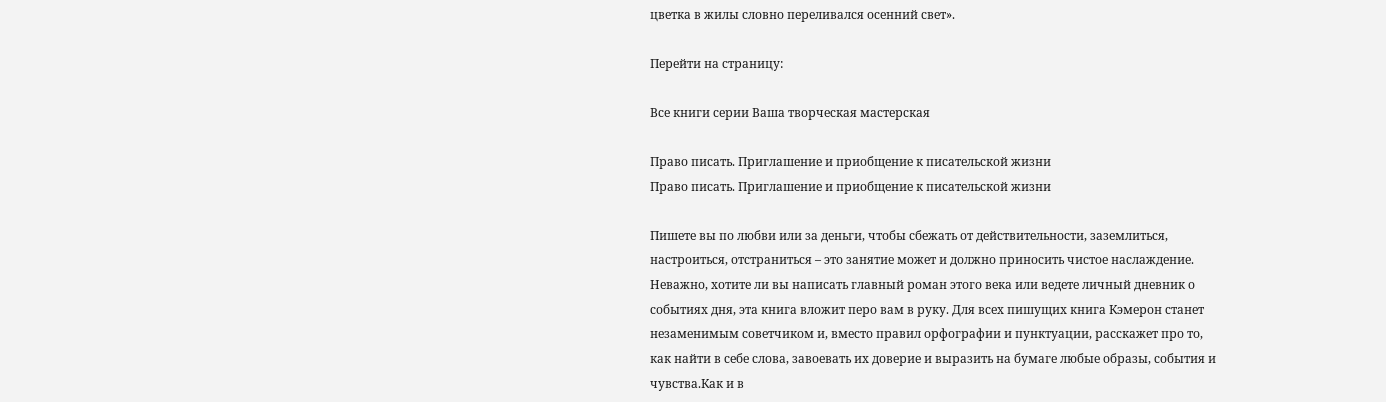цветка в жилы словно переливался осенний свет».

Перейти на страницу:

Все книги серии Ваша творческая мастерская

Право писать. Приглашение и приобщение к писательской жизни
Право писать. Приглашение и приобщение к писательской жизни

Пишете вы по любви или за деньги, чтобы сбежать от действительности, заземлиться, настроиться, отстраниться – это занятие может и должно приносить чистое наслаждение. Неважно, хотите ли вы написать главный роман этого века или ведете личный дневник о событиях дня, эта книга вложит перо вам в руку. Для всех пишущих книга Кэмерон станет незаменимым советчиком и, вместо правил орфографии и пунктуации, расскажет про то, как найти в себе слова, завоевать их доверие и выразить на бумаге любые образы, события и чувства.Как и в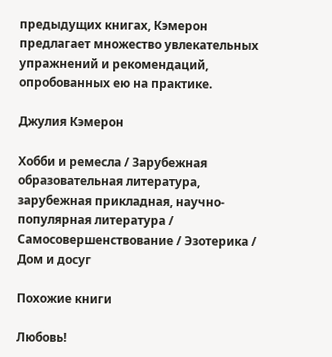предыдущих книгах, Кэмерон предлагает множество увлекательных упражнений и рекомендаций, опробованных ею на практике.

Джулия Кэмерон

Хобби и ремесла / Зарубежная образовательная литература, зарубежная прикладная, научно-популярная литература / Самосовершенствование / Эзотерика / Дом и досуг

Похожие книги

Любовь!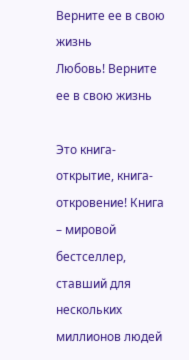Верните ее в свою жизнь
Любовь! Верните ее в свою жизнь

Это книга-открытие, книга-откровение! Книга – мировой бестселлер, ставший для нескольких миллионов людей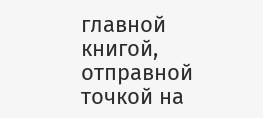главной книгой, отправной точкой на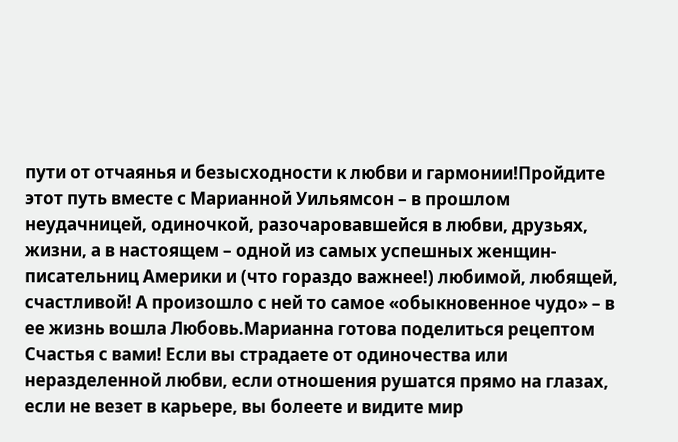пути от отчаянья и безысходности к любви и гармонии!Пройдите этот путь вместе с Марианной Уильямсон – в прошлом неудачницей, одиночкой, разочаровавшейся в любви, друзьях, жизни, а в настоящем – одной из самых успешных женщин-писательниц Америки и (что гораздо важнее!) любимой, любящей, счастливой! А произошло с ней то самое «обыкновенное чудо» – в ее жизнь вошла Любовь.Марианна готова поделиться рецептом Счастья с вами! Если вы страдаете от одиночества или неразделенной любви, если отношения рушатся прямо на глазах, если не везет в карьере, вы болеете и видите мир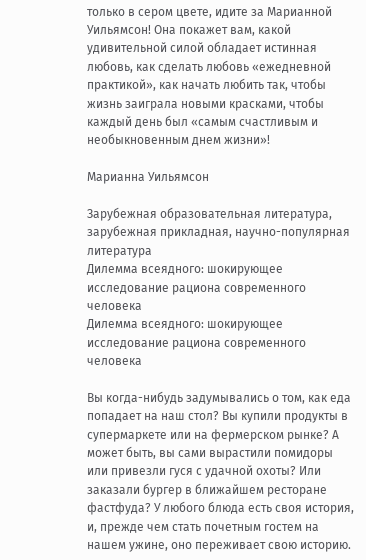только в сером цвете, идите за Марианной Уильямсон! Она покажет вам, какой удивительной силой обладает истинная любовь, как сделать любовь «ежедневной практикой», как начать любить так, чтобы жизнь заиграла новыми красками, чтобы каждый день был «самым счастливым и необыкновенным днем жизни»!

Марианна Уильямсон

Зарубежная образовательная литература, зарубежная прикладная, научно-популярная литература
Дилемма всеядного: шокирующее исследование рациона современного человека
Дилемма всеядного: шокирующее исследование рациона современного человека

Вы когда-нибудь задумывались о том, как еда попадает на наш стол? Вы купили продукты в супермаркете или на фермерском рынке? А может быть, вы сами вырастили помидоры или привезли гуся с удачной охоты? Или заказали бургер в ближайшем ресторане фастфуда? У любого блюда есть своя история, и, прежде чем стать почетным гостем на нашем ужине, оно переживает свою историю.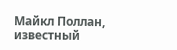Майкл Поллан, известный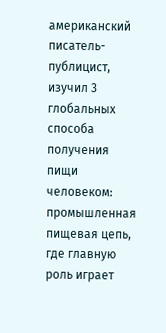американский писатель-публицист, изучил 3 глобальных способа получения пищи человеком: промышленная пищевая цепь, где главную роль играет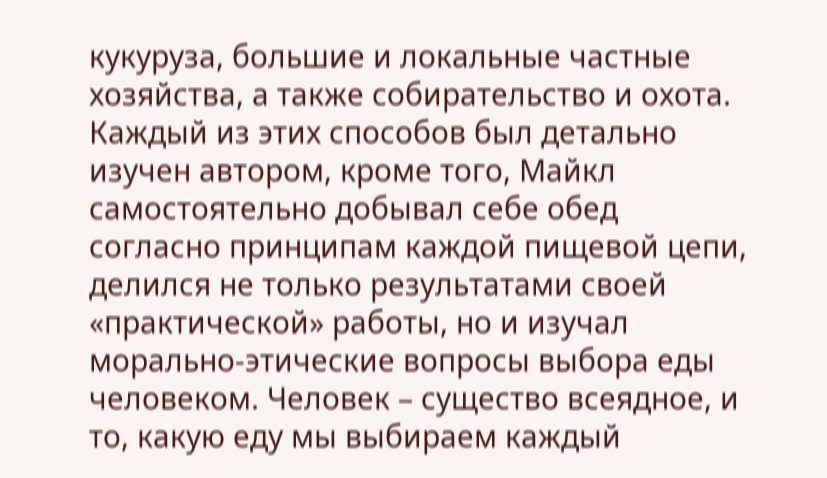кукуруза, большие и локальные частные хозяйства, а также собирательство и охота. Каждый из этих способов был детально изучен автором, кроме того, Майкл самостоятельно добывал себе обед согласно принципам каждой пищевой цепи, делился не только результатами своей «практической» работы, но и изучал морально-этические вопросы выбора еды человеком. Человек – существо всеядное, и то, какую еду мы выбираем каждый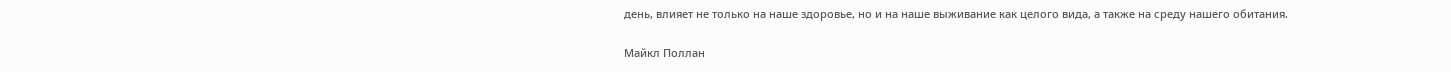день, влияет не только на наше здоровье, но и на наше выживание как целого вида, а также на среду нашего обитания.

Майкл Поллан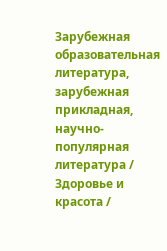Зарубежная образовательная литература, зарубежная прикладная, научно-популярная литература / Здоровье и красота /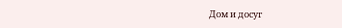Дом и досуг